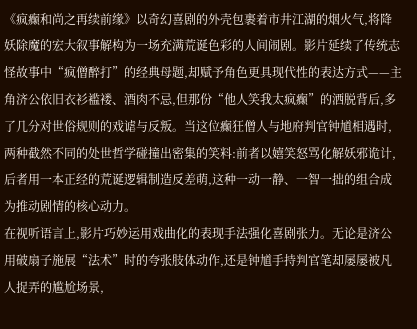《疯癫和尚之再续前缘》以奇幻喜剧的外壳包裹着市井江湖的烟火气,将降妖除魔的宏大叙事解构为一场充满荒诞色彩的人间闹剧。影片延续了传统志怪故事中“疯僧醉打”的经典母题,却赋予角色更具现代性的表达方式——主角济公依旧衣衫褴褛、酒肉不忌,但那份“他人笑我太疯癫”的洒脱背后,多了几分对世俗规则的戏谑与反叛。当这位癫狂僧人与地府判官钟馗相遇时,两种截然不同的处世哲学碰撞出密集的笑料:前者以嬉笑怒骂化解妖邪诡计,后者用一本正经的荒诞逻辑制造反差萌,这种一动一静、一智一拙的组合成为推动剧情的核心动力。
在视听语言上,影片巧妙运用戏曲化的表现手法强化喜剧张力。无论是济公用破扇子施展“法术”时的夸张肢体动作,还是钟馗手持判官笔却屡屡被凡人捉弄的尴尬场景,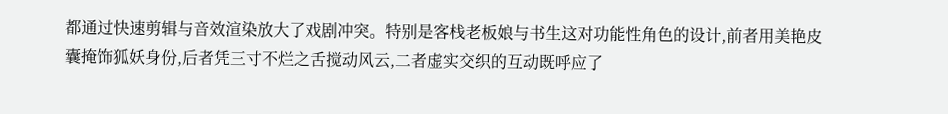都通过快速剪辑与音效渲染放大了戏剧冲突。特别是客栈老板娘与书生这对功能性角色的设计,前者用美艳皮囊掩饰狐妖身份,后者凭三寸不烂之舌搅动风云,二者虚实交织的互动既呼应了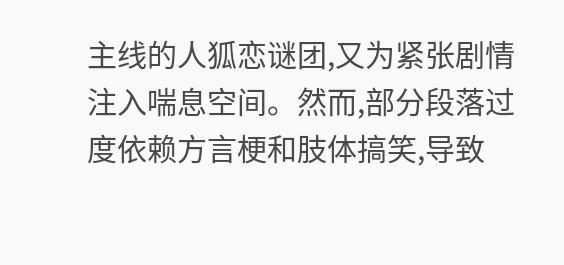主线的人狐恋谜团,又为紧张剧情注入喘息空间。然而,部分段落过度依赖方言梗和肢体搞笑,导致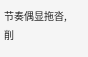节奏偶显拖沓,削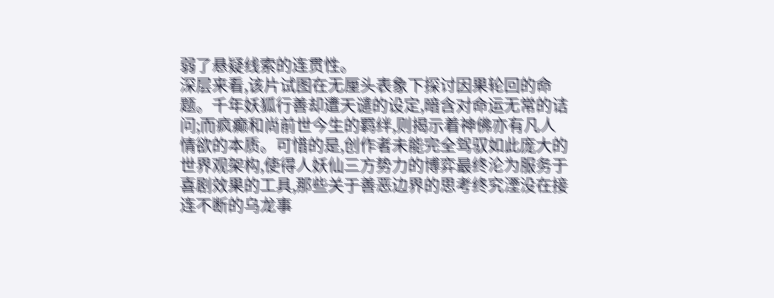弱了悬疑线索的连贯性。
深层来看,该片试图在无厘头表象下探讨因果轮回的命题。千年妖狐行善却遭天谴的设定,暗含对命运无常的诘问;而疯癫和尚前世今生的羁绊,则揭示着神佛亦有凡人情欲的本质。可惜的是,创作者未能完全驾驭如此庞大的世界观架构,使得人妖仙三方势力的博弈最终沦为服务于喜剧效果的工具,那些关于善恶边界的思考终究湮没在接连不断的乌龙事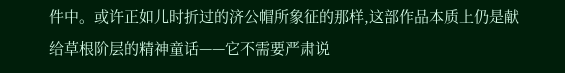件中。或许正如儿时折过的济公帽所象征的那样,这部作品本质上仍是献给草根阶层的精神童话——它不需要严肃说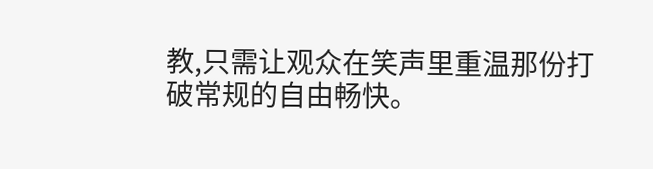教,只需让观众在笑声里重温那份打破常规的自由畅快。